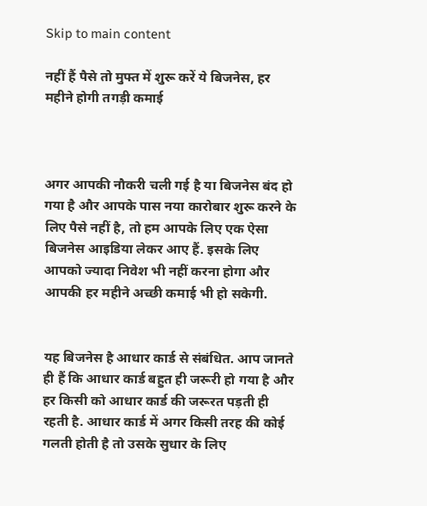Skip to main content

नहीं हैं पैसे तो मुफ्त में शुरू करें ये बिजनेस, हर महीने होगी तगड़ी कमाई



अगर आपकी नौकरी चली गई है या बिजनेस बंद हो गया है और आपके पास नया कारोबार शुरू करने के लिए पैसे नहीं है, तो हम आपके लिए एक ऐसा बिजनेस आइडिया लेकर आए हैं. इसके लिए आपको ज्यादा निवेश भी नहीं करना होगा और आपकी हर महीने अच्छी कमाई भी हो सकेगी.


यह बिजनेस है आधार कार्ड से संबंधित. आप जानते ही हैं कि आधार कार्ड बहुत ही जरूरी हो गया है और हर किसी को आधार कार्ड की जरूरत पड़ती ही रहती है. आधार कार्ड में अगर किसी तरह की कोई गलती होती है तो उसके सुधार के लिए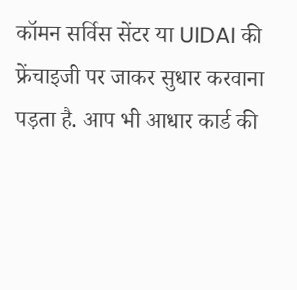कॉमन सर्विस सेंटर या UIDAI की फ्रेंचाइजी पर जाकर सुधार करवाना पड़ता है. आप भी आधार कार्ड की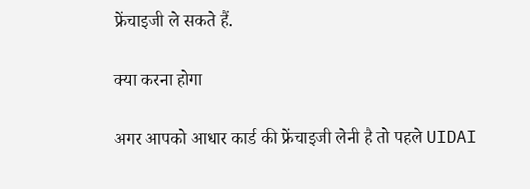फ्रेंचाइजी ले सकते हैं.

क्या करना होगा

अगर आपको आधार कार्ड की फ्रेंचाइजी लेनी है तो पहले UIDAI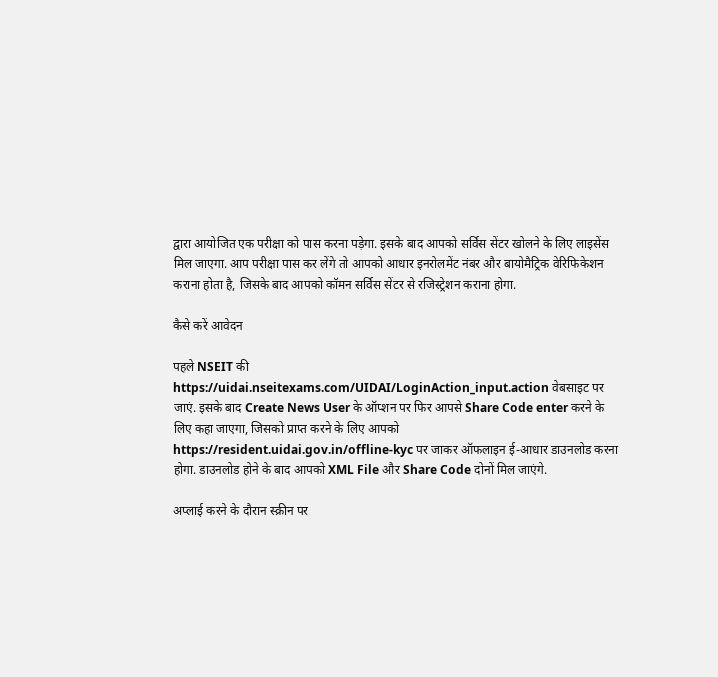द्वारा आयोजित एक परीक्षा को पास करना पड़ेगा. इसके बाद आपको सर्विस सेंटर खोलने के लिए लाइसेंस मिल जाएगा. आप परीक्षा पास कर लेंगे तो आपको आधार इनरोलमेंट नंबर और बायोमैट्रिक वेरिफिकेशन कराना होता है, जिसके बाद आपको कॉमन सर्विस सेंटर से रजिस्ट्रेशन कराना होगा.

कैसे करें आवेदन

पहले NSEIT की https://uidai.nseitexams.com/UIDAI/LoginAction_input.action वेबसाइट पर जाएं. इसके बाद Create News User के ऑप्शन पर फिर आपसे Share Code enter करने के लिए कहा जाएगा, जिसको प्राप्त करने के लिए आपको https://resident.uidai.gov.in/offline-kyc पर जाकर ऑफलाइन ई-आधार डाउनलोड करना होगा. डाउनलोड होने के बाद आपको XML File और Share Code दोनों मिल जाएंगे.

अप्लाई करने के दौरान स्क्रीन पर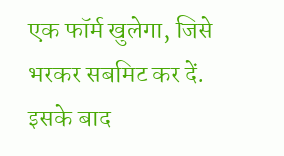एक फॉर्म खुलेगा, जिसे भरकर सबमिट कर दें. इसके बाद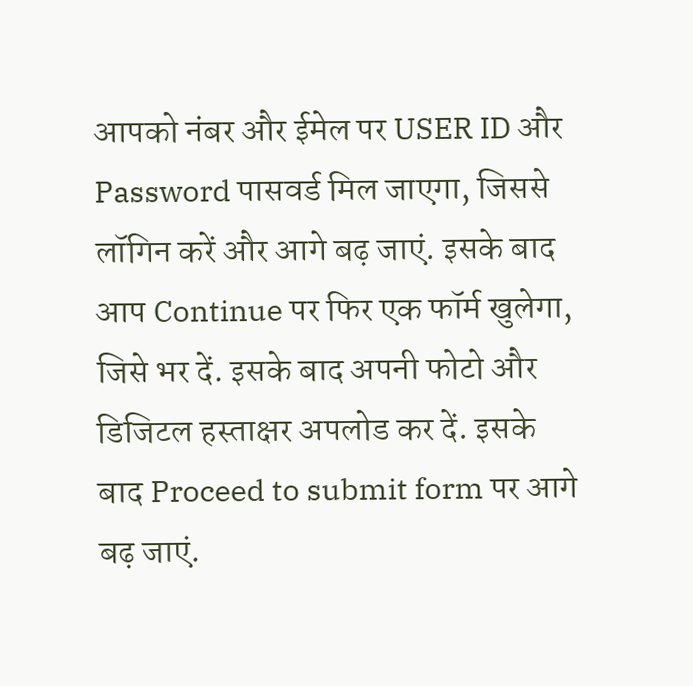आपको नंबर और ईमेल पर USER ID और Password पासवर्ड मिल जाएगा, जिससे लॉगिन करें और आगे बढ़ जाएं. इसके बाद आप Continue पर फिर एक फॉर्म खुलेगा, जिसे भर दें. इसके बाद अपनी फोटो और डिजिटल हस्ताक्षर अपलोड कर दें. इसके बाद Proceed to submit form पर आगे बढ़ जाएं.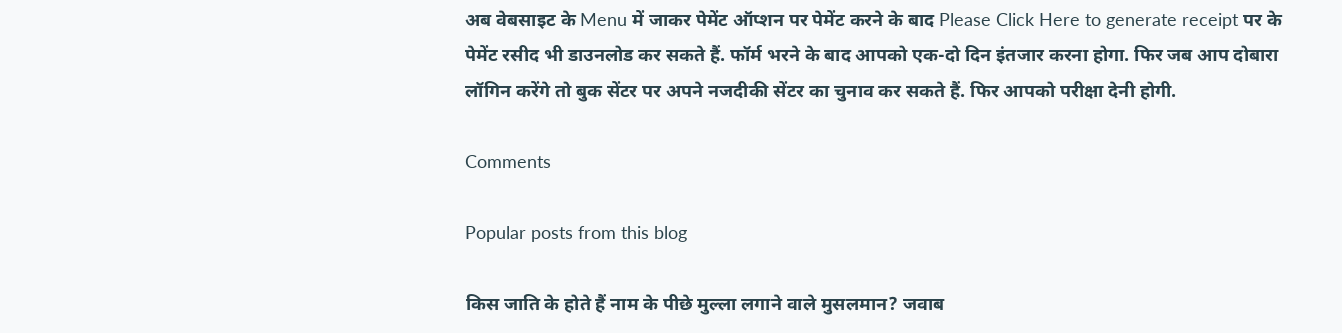अब वेबसाइट के Menu में जाकर पेमेंट ऑप्शन पर पेमेंट करने के बाद Please Click Here to generate receipt पर के पेमेंट रसीद भी डाउनलोड कर सकते हैं. फॉर्म भरने के बाद आपको एक-दो दिन इंतजार करना होगा. फिर जब आप दोबारा लॉगिन करेंगे तो बुक सेंटर पर अपने नजदीकी सेंटर का चुनाव कर सकते हैं. फिर आपको परीक्षा देनी होगी.

Comments

Popular posts from this blog

किस जाति के होते हैं नाम के पीछे मुल्ला लगाने वाले मुसलमान? जवाब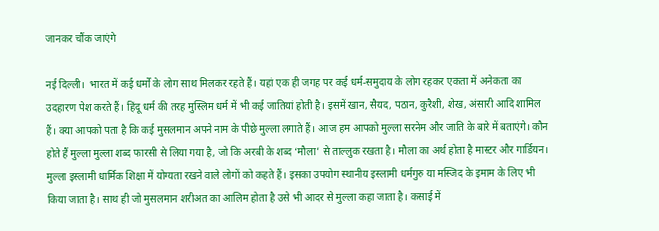जानकर चौंक जाएंगे

नई दिल्ली।  भारत में कई धर्मों के लोग साथ मिलकर रहते हैं। यहां एक ही जगह पर कई धर्म-समुदाय के लोग रहकर एकता में अनेकता का उदहारण पेश करते हैं। हिंदू धर्म की तरह मुस्लिम धर्म में भी कई जातियां होती है। इसमें खान, सैयद, पठान, कुरैशी, शेख, अंसारी आदि शामिल हैं। क्या आपको पता है कि कई मुसलमान अपने नाम के पीछे मुल्ला लगाते हैं। आज हम आपको मुल्ला सरनेम और जाति के बारे में बताएंगे। कौन होते हैं मुल्ला मुल्ला शब्द फारसी से लिया गया है, जो कि अरबी के शब्द ‘मौला’ से ताल्लुक रखता है। मौला का अर्थ होता है मास्टर और गार्डियन। मुल्ला इस्लामी धार्मिक शिक्षा में योग्यता रखने वाले लोगों को कहते हैं। इसका उपयोग स्थानीय इस्लामी धर्मगुरु या मस्जिद के इमाम के लिए भी किया जाता है। साथ ही जो मुसलमान शरीअत का आलिम होता है उसे भी आदर से मुल्ला कहा जाता है। कसाई में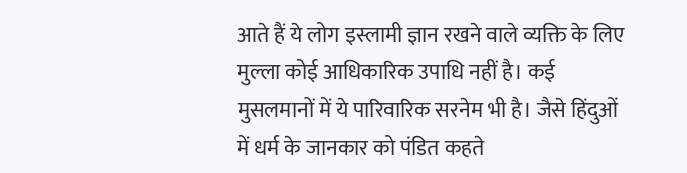आते हैं ये लोग इस्लामी ज्ञान रखने वाले व्यक्ति के लिए मुल्ला कोई आधिकारिक उपाधि नहीं है। कई मुसलमानों में ये पारिवारिक सरनेम भी है। जैसे हिंदुओं में धर्म के जानकार को पंडित कहते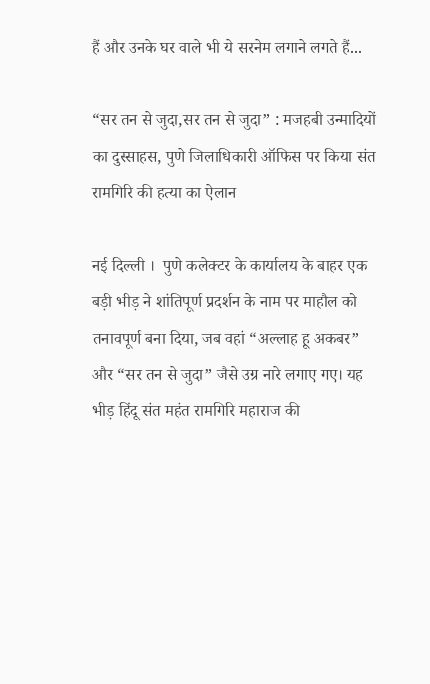हैं और उनके घर वाले भी ये सरनेम लगाने लगते हैं...

“सर तन से जुदा,सर तन से जुदा” : मजहबी उन्मादियों का दुस्साहस, पुणे जिलाधिकारी ऑफिस पर किया संत रामगिरि की हत्या का ऐलान

नई दिल्ली ।  पुणे कलेक्टर के कार्यालय के बाहर एक बड़ी भीड़ ने शांतिपूर्ण प्रदर्शन के नाम पर माहौल को तनावपूर्ण बना दिया, जब वहां “अल्लाह हू अकबर” और “सर तन से जुदा” जैसे उग्र नारे लगाए गए। यह भीड़ हिंदू संत महंत रामगिरि महाराज की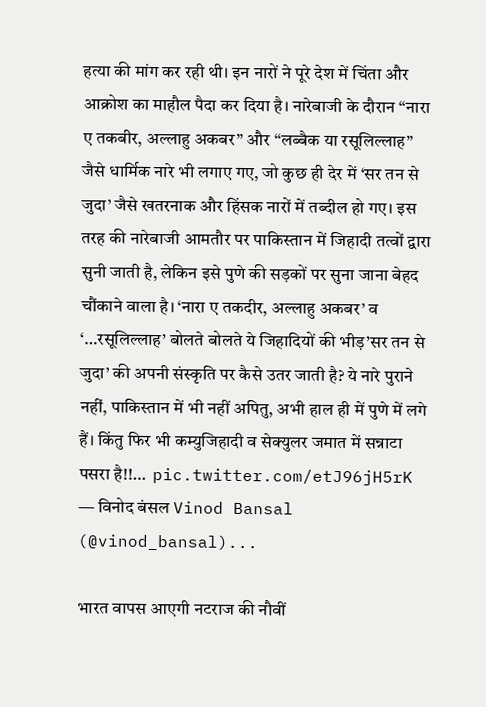हत्या की मांग कर रही थी। इन नारों ने पूरे देश में चिंता और आक्रोश का माहौल पैदा कर दिया है। नारेबाजी के दौरान “नारा ए तकबीर, अल्लाहु अकबर” और “लब्बैक या रसूलिल्लाह” जैसे धार्मिक नारे भी लगाए गए, जो कुछ ही देर में ‘सर तन से जुदा’ जैसे खतरनाक और हिंसक नारों में तब्दील हो गए। इस तरह की नारेबाजी आमतौर पर पाकिस्तान में जिहादी तत्वों द्वारा सुनी जाती है, लेकिन इसे पुणे की सड़कों पर सुना जाना बेहद चौंकाने वाला है। ‘नारा ए तकदीर, अल्लाहु अकबर’ व ‘…रसूलिल्लाह’ बोलते बोलते ये जिहादियों की भीड़’सर तन से जुदा’ की अपनी संस्कृति पर कैसे उतर जाती है? ये नारे पुराने नहीं, पाकिस्तान में भी नहीं अपितु, अभी हाल ही में पुणे में लगे हैं। किंतु फिर भी कम्युजिहादी व सेक्युलर जमात में सन्नाटा पसरा है!!…  pic.twitter.com/etJ96jH5rK — विनोद बंसल Vinod Bansal (@vinod_bansal)...

भारत वापस आएगी नटराज की नौवीं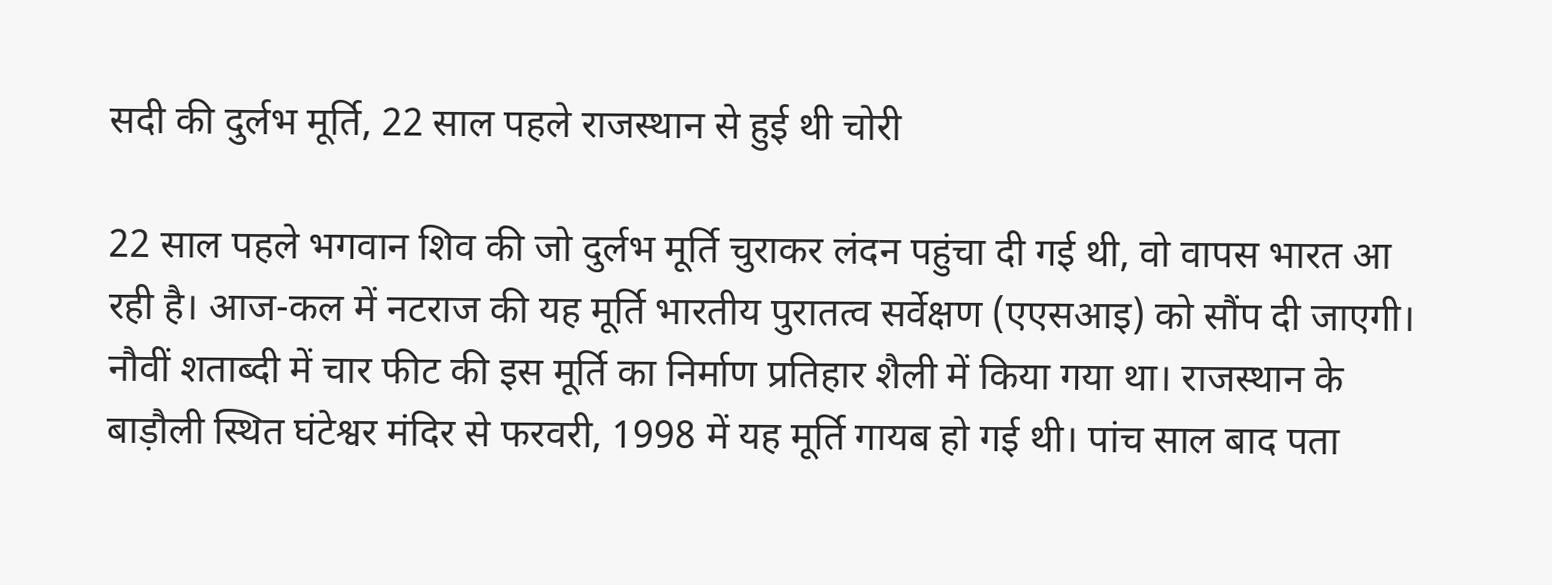सदी की दुर्लभ मूर्ति, 22 साल पहले राजस्थान से हुई थी चोरी

22 साल पहले भगवान शिव की जो दुर्लभ मूर्ति चुराकर लंदन पहुंचा दी गई थी, वो वापस भारत आ रही है। आज-कल में नटराज की यह मूर्ति भारतीय पुरातत्व सर्वेक्षण (एएसआइ) को सौंप दी जाएगी। नौवीं शताब्दी में चार फीट की इस मूर्ति का निर्माण प्रतिहार शैली में किया गया था। राजस्थान के बाड़ौली स्थित घंटेश्वर मंदिर से फरवरी, 1998 में यह मूर्ति गायब हो गई थी। पांच साल बाद पता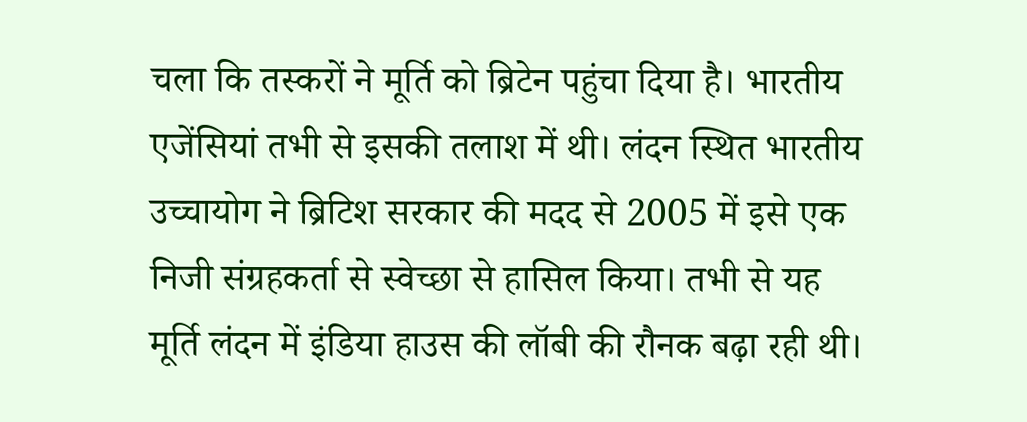चला कि तस्करों ने मूर्ति को ब्रिटेन पहुंचा दिया है। भारतीय एजेंसियां तभी से इसकी तलाश में थी। लंदन स्थित भारतीय उच्चायोग ने ब्रिटिश सरकार की मदद से 2005 में इसे एक निजी संग्रहकर्ता से स्वेच्छा से हासिल किया। तभी से यह मूर्ति लंदन में इंडिया हाउस की लॉबी की रौनक बढ़ा रही थी।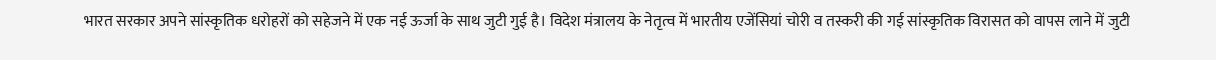भारत सरकार अपने सांस्कृतिक धरोहरों को सहेजने में एक नई ऊर्जा के साथ जुटी गुई है। विदेश मंत्रालय के नेतृत्व में भारतीय एजेंसियां चोरी व तस्करी की गई सांस्कृतिक विरासत को वापस लाने में जुटी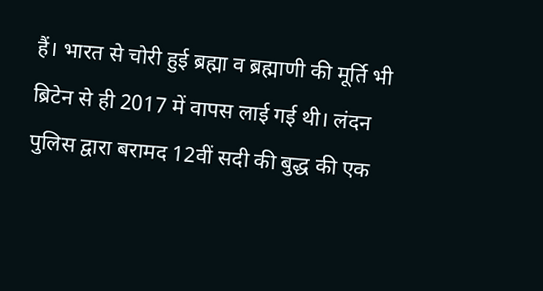हैं। भारत से चोरी हुई ब्रह्मा व ब्रह्माणी की मूर्ति भी ब्रिटेन से ही 2017 में वापस लाई गई थी। लंदन पुलिस द्वारा बरामद 12वीं सदी की बुद्ध की एक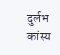दुर्लभ कांस्य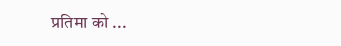प्रतिमा को ...